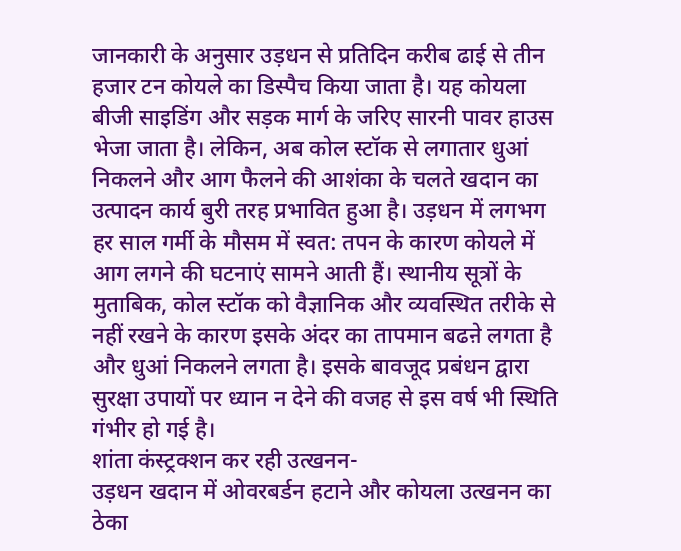जानकारी के अनुसार उड़धन से प्रतिदिन करीब ढाई से तीन हजार टन कोयले का डिस्पैच किया जाता है। यह कोयला बीजी साइडिंग और सड़क मार्ग के जरिए सारनी पावर हाउस भेजा जाता है। लेकिन, अब कोल स्टॉक से लगातार धुआं निकलने और आग फैलने की आशंका के चलते खदान का उत्पादन कार्य बुरी तरह प्रभावित हुआ है। उड़धन में लगभग हर साल गर्मी के मौसम में स्वत: तपन के कारण कोयले में आग लगने की घटनाएं सामने आती हैं। स्थानीय सूत्रों के मुताबिक, कोल स्टॉक को वैज्ञानिक और व्यवस्थित तरीके से नहीं रखने के कारण इसके अंदर का तापमान बढऩे लगता है और धुआं निकलने लगता है। इसके बावजूद प्रबंधन द्वारा सुरक्षा उपायों पर ध्यान न देने की वजह से इस वर्ष भी स्थिति गंभीर हो गई है।
शांता कंस्ट्रक्शन कर रही उत्खनन-
उड़धन खदान में ओवरबर्डन हटाने और कोयला उत्खनन का ठेका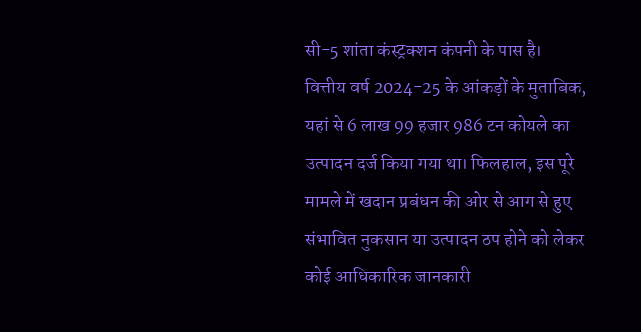सी-5 शांता कंस्ट्रक्शन कंपनी के पास है। वित्तीय वर्ष 2024-25 के आंकड़ों के मुताबिक, यहां से 6 लाख 99 हजार 986 टन कोयले का उत्पादन दर्ज किया गया था। फिलहाल, इस पूरे मामले में खदान प्रबंधन की ओर से आग से हुए संभावित नुकसान या उत्पादन ठप होने को लेकर कोई आधिकारिक जानकारी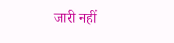जारी नहीं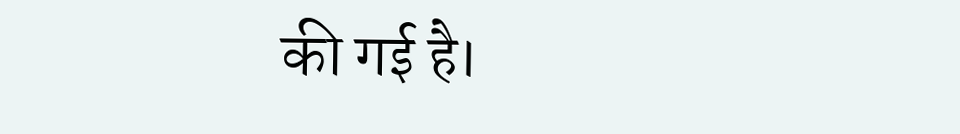की गई है।